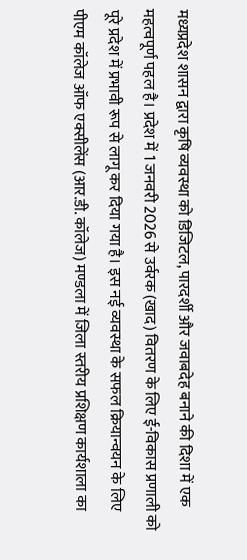मध्यप्रदेश शासन द्वारा कृषि व्यवस्था को डिजिटल, पारदर्शी और जवाबदेह बनाने की दिशा में एक महत्वपूर्ण पहल है। प्रदेश में 1 जनवरी 2026 से उर्वरक (खाद) वितरण के लिए ई-विकास प्रणाली को पूरे प्रदेश में प्रभावी रूप से लागू कर दिया गया है। इस नई व्यवस्था के सफल क्रियान्वयन के लिए पीएम कॉलेज ऑफ एक्सीलेंस (आर.डी. कॉलेज) मण्डला में जिला स्तरीय प्रशिक्षण कार्यशाला का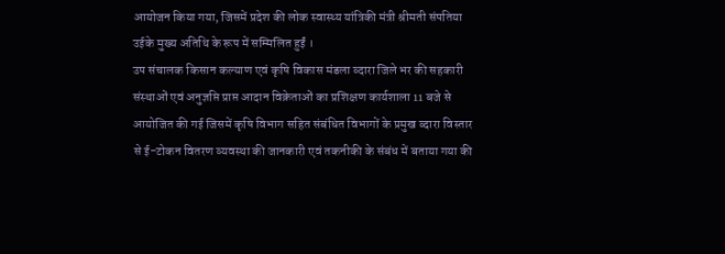आयोजन किया गया, जिसमें प्रदेश की लोक स्वास्थ्य यांत्रिकी मंत्री श्रीमती संपतिया उईके मुख्य अतिथि के रूप में सम्मिलित हुईं ।
उप संचालक किसान कल्याण एवं कृषि विकास मंडला व्दारा जिले भर की सहकारी संस्थाओं एवं अनुज्ञप्ति प्राप्त आदान विक्रेताओं का प्रशिक्षण कार्यशाला 11 बजे से आयोजित की गई जिसमें कृषि विभाग सहित संबंधित विभागों के प्रमुख व्दारा विस्तार से ई-टोकन वितरण व्यवस्था की जानकारी एवं तकनीकी के संबंध में बताया गया की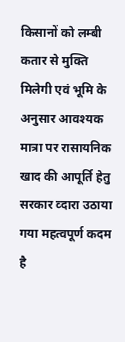किसानों को लम्बी कतार से मुक्ति मिलेगी एवं भूमि के अनुसार आवश्यक मात्रा पर रासायनिक खाद की आपूर्ति हेतु सरकार व्दारा उठाया गया महत्वपूर्ण कदम है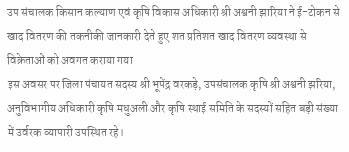उप संचालक किसान कल्याण एवं कृषि विकास अधिकारी श्री अश्वनी झारिया ने ई-टोकन से खाद वितरण की तकनीकी जानकारी देते हुए शत प्रतिशत खाद वितरण व्यवस्था से विक्रेताओं को अवगत कराया गया
इस अवसर पर जिला पंचायत सदस्य श्री भूपेंद्र वरकड़े, उपसंचालक कृषि श्री अश्वनी झरिया, अनुविभागीय अधिकारी कृषि मधुअली और कृषि स्थाई समिति के सदस्यों सहित बड़ी संख्या में उर्वरक व्यापारी उपस्थित रहे।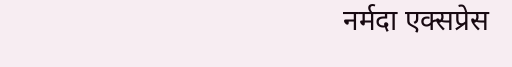नर्मदा एक्सप्रेस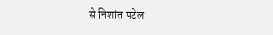से निशांत पटेल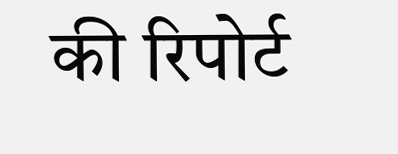की रिपोर्ट